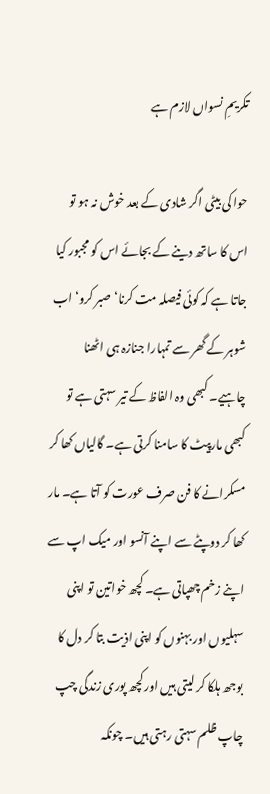تکریمِ نسواں لازم ہے

حوا کی بیٹی اگر شادی کے بعد خوش نہ ہو تو اس کا ساتھ دینے کے بجائے اس کو مجبور کیا جاتا ہے کہ کوئی فیصلہ مت کرنا‘ صبر کرو‘ اب شوہر کے گھر سے تمہارا جنازہ ہی اٹھنا چاہیے۔ کبھی وہ الفاظ کے تیر سہتی ہے تو کبھی مارپیٹ کا سامنا کرتی ہے۔ گالیاں کھا کر مسکرانے کا فن صرف عورت کو آتا ہے۔ مار کھا کر دوپٹے سے اپنے آنسو اور میک اپ سے اپنے زخم چھپاتی ہے۔ کچھ خواتین تو اپنی سہلیوں اور بہنوں کو اپنی اذیت بتا کر دل کا بوجھ ہلکا کر لیتی ہیں اور کچھ پوری زندگی چپ چاپ ظلم سہتی رہتی ہیں۔ چونکہ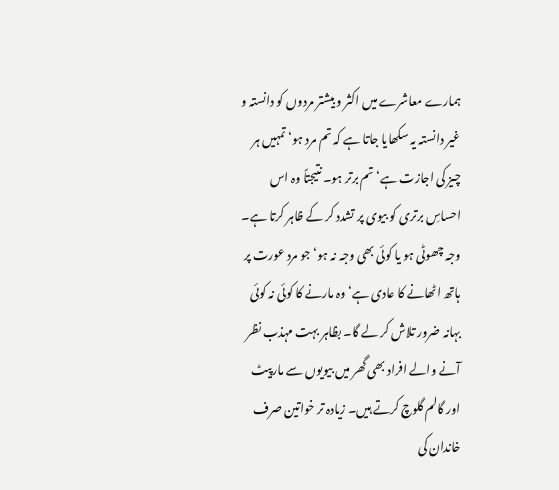ہمارے معاشرے میں اکثر و بیشتر مردوں کو دانستہ و غیر دانستہ یہ سکھایا جاتا ہے کہ تم مرد ہو‘ تمہیں ہر چیز کی اجازت ہے‘ تم برتر ہو۔ نتیجتاً وہ اس احساسِ برتری کو بیوی پر تشدد کر کے ظاہر کرتا ہے۔ وجہ چھوٹی ہو یا کوئی بھی وجہ نہ ہو‘ جو مرد عورت پر ہاتھ اٹھانے کا عادی ہے‘ وہ مارنے کا کوئی نہ کوئی بہانہ ضرور تلاش کر لے گا۔ بظاہر بہت مہذب نظر آنے والے افراد بھی گھر میں بیویوں سے مارپیٹ اور گالم گلوچ کرتے ہیں۔ زیادہ تر خواتین صرف خاندان کی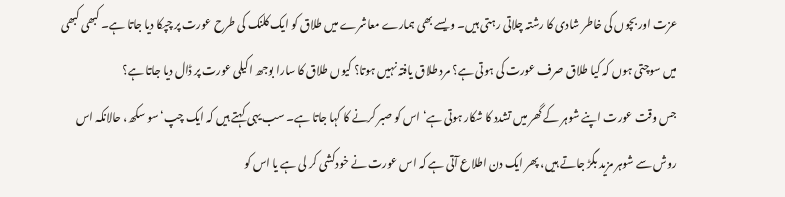عزت اور بچوں کی خاطر شادی کا رشتہ چلاتی رہتی ہیں۔ ویسے بھی ہمارے معاشرے میں طلاق کو ایک کلنک کی طرح عورت پر چپکا دیا جاتا ہے۔ کبھی کبھی میں سوچتی ہوں کہ کیا طلاق صرف عورت کی ہوتی ہے؟ مرد طلاق یافتہ نہیں ہوتا؟ کیوں طلاق کا سارا بوجھ اکیلی عورت پر ڈال دیا جاتا ہے؟
جس وقت عورت اپنے شوہر کے گھر میں تشدد کا شکار ہوتی ہے‘ اس کو صبر کرنے کا کہا جاتا ہے۔ سب یہی کہتے ہیں کہ ایک چپ‘ سو سکھ، حالانکہ اس روش سے شوہر مزید بگڑ جاتے ہیں، پھر ایک دن اطلاع آتی ہے کہ اس عورت نے خودکشی کر لی ہے یا اس کو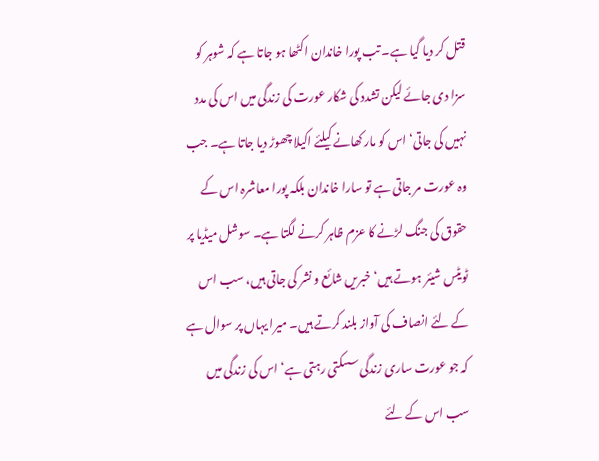قتل کر دیا گیا ہے۔ تب پورا خاندان اکٹھا ہو جاتا ہے کہ شوہر کو سزا دی جائے لیکن تشدد کی شکار عورت کی زندگی میں اس کی مدد نہیں کی جاتی‘ اس کو مار کھانے کیلئے اکیلا چھوڑ دیا جاتا ہے۔ جب وہ عورت مر جاتی ہے تو سارا خاندان بلکہ پورا معاشرہ اس کے حقوق کی جنگ لڑنے کا عزم ظاہر کرنے لگتا ہے۔ سوشل میڈیا پر ٹویٹس شیئر ہوتے ہیں‘ خبریں شائع و نشر کی جاتی ہیں، سب اس کے لئے انصاف کی آواز بلند کرتے ہیں۔ میرا یہاں پر سوال ہے کہ جو عورت ساری زندگی سسکتی رہتی ہے‘ اس کی زندگی میں سب اس کے لئے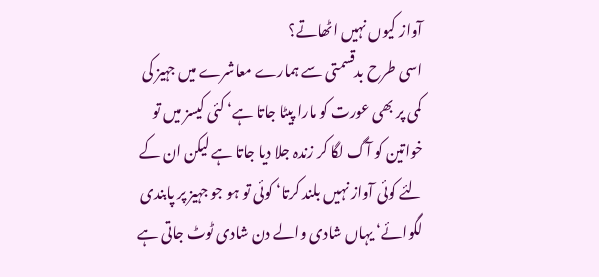آواز کیوں نہیں اٹھاتے؟
اسی طرح بدقسمتی سے ہمارے معاشرے میں جہیز کی کمی پر بھی عورت کو مارا پیٹا جاتا ہے‘ کئی کیسز میں تو خواتین کو آگ لگا کر زندہ جلا دیا جاتا ہے لیکن ان کے لئے کوئی آواز نہیں بلند کرتا‘ کوئی تو ہو جو جہیز پر پابندی لگوائے‘ یہاں شادی والے دن شادی ٹوٹ جاتی ہے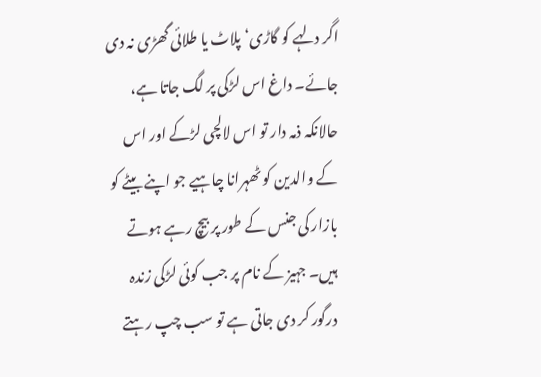اگر دلہے کو گاڑی‘ پلاٹ یا طلائی گھڑی نہ دی جائے۔ داغ اس لڑکی پر لگ جاتا ہے، حالانکہ ذمہ دار تو اس لالچی لڑکے اور اس کے والدین کو ٹھہرانا چاہیے جو اپنے بیٹے کو بازار کی جنس کے طور پر بیچ رہے ہوتے ہیں۔ جہیز کے نام پر جب کوئی لڑکی زندہ درگور کر دی جاتی ہے تو سب چپ رہتے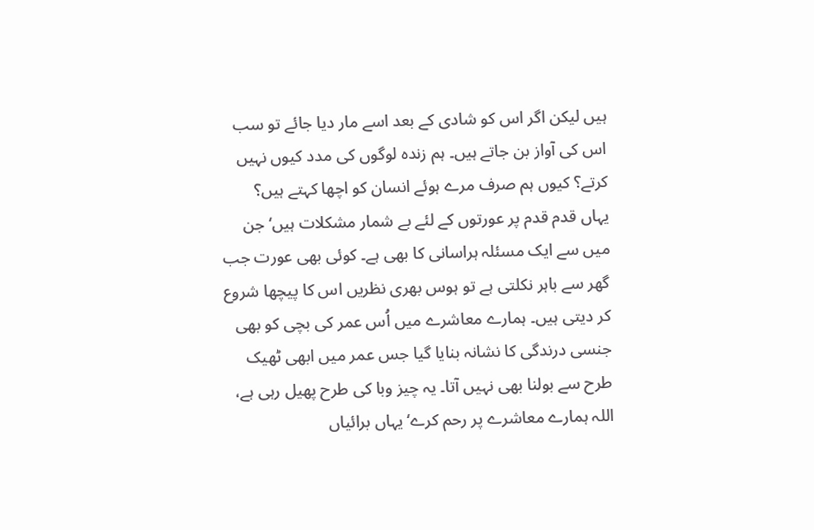ہیں لیکن اگر اس کو شادی کے بعد اسے مار دیا جائے تو سب اس کی آواز بن جاتے ہیں۔ ہم زندہ لوگوں کی مدد کیوں نہیں کرتے؟ کیوں ہم صرف مرے ہوئے انسان کو اچھا کہتے ہیں؟
یہاں قدم قدم پر عورتوں کے لئے بے شمار مشکلات ہیں‘ جن میں سے ایک مسئلہ ہراسانی کا بھی ہے۔ کوئی بھی عورت جب گھر سے باہر نکلتی ہے تو ہوس بھری نظریں اس کا پیچھا شروع کر دیتی ہیں۔ ہمارے معاشرے میں اُس عمر کی بچی کو بھی جنسی درندگی کا نشانہ بنایا گیا جس عمر میں ابھی ٹھیک طرح سے بولنا بھی نہیں آتا۔ یہ چیز وبا کی طرح پھیل رہی ہے، اللہ ہمارے معاشرے پر رحم کرے‘ یہاں برائیاں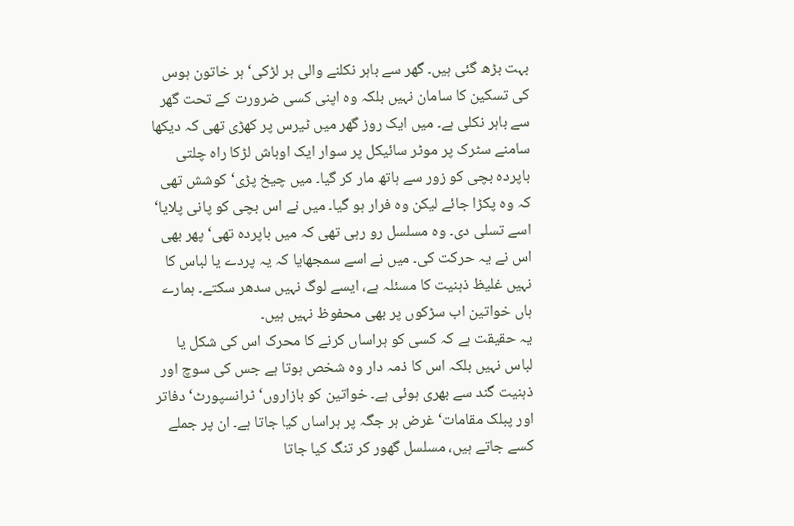بہت بڑھ گئی ہیں۔ گھر سے باہر نکلنے والی ہر لڑکی‘ ہر خاتون ہوس کی تسکین کا سامان نہیں بلکہ وہ اپنی کسی ضرورت کے تحت گھر سے باہر نکلی ہے۔ میں ایک روز گھر میں ٹیرس پر کھڑی تھی کہ دیکھا سامنے سٹرک پر موٹر سائیکل پر سوار ایک اوباش لڑکا راہ چلتی باپردہ بچی کو زور سے ہاتھ مار کر گیا۔ میں چیخ پڑی‘ کوشش تھی کہ وہ پکڑا جائے لیکن وہ فرار ہو گیا۔ میں نے اس بچی کو پانی پلایا‘ اسے تسلی دی۔ وہ مسلسل رو رہی تھی کہ میں باپردہ تھی‘ پھر بھی اس نے یہ حرکت کی۔ میں نے اسے سمجھایا کہ یہ پردے یا لباس کا نہیں غلیظ ذہنیت کا مسئلہ ہے، ایسے لوگ نہیں سدھر سکتے۔ ہمارے ہاں خواتین اب سڑکوں پر بھی محفوظ نہیں ہیں۔
یہ حقیقت ہے کہ کسی کو ہراساں کرنے کا محرک اس کی شکل یا لباس نہیں بلکہ اس کا ذمہ دار وہ شخص ہوتا ہے جس کی سوچ اور ذہنیت گند سے بھری ہوئی ہے۔ خواتین کو بازاروں‘ ٹرانسپورٹ‘ دفاتر اور پبلک مقامات‘ غرض ہر جگہ پر ہراساں کیا جاتا ہے۔ ان پر جملے کسے جاتے ہیں، مسلسل گھور کر تنگ کیا جاتا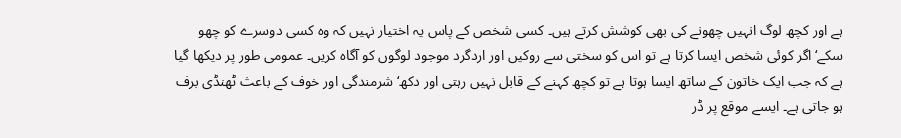ہے اور کچھ لوگ انہیں چھونے کی بھی کوشش کرتے ہیں۔ کسی شخص کے پاس یہ اختیار نہیں کہ وہ کسی دوسرے کو چھو سکے‘ اگر کوئی شخص ایسا کرتا ہے تو اس کو سختی سے روکیں اور اردگرد موجود لوگوں کو آگاہ کریں۔ عمومی طور پر دیکھا گیا ہے کہ جب ایک خاتون کے ساتھ ایسا ہوتا ہے تو کچھ کہنے کے قابل نہیں رہتی اور دکھ‘ شرمندگی اور خوف کے باعث ٹھنڈی برف ہو جاتی ہے۔ ایسے موقع پر ڈر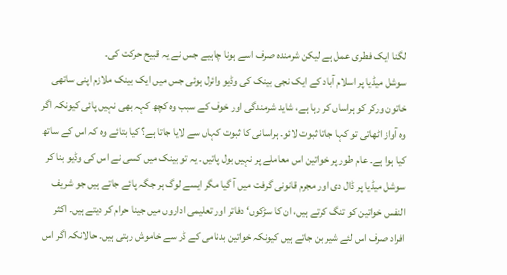لگنا ایک فطری عمل ہے لیکن شرمندہ صرف اسے ہونا چاہیے جس نے یہ قبیح حرکت کی۔
سوشل میڈیا پر اسلام آباد کے ایک نجی بینک کی وڈیو وائرل ہوئی جس میں ایک بینک ملازم اپنی ساتھی خاتون ورکر کو ہراساں کر رہا ہے، شاید شرمندگی اور خوف کے سبب وہ کچھ کہہ بھی نہیں پائی کیونکہ اگر وہ آواز اٹھاتی تو کہا جاتا ثبوت لائو۔ ہراسانی کا ثبوت کہاں سے لایا جاتا ہے؟ کیا بتائے وہ کہ اس کے ساتھ کیا ہوا ہے۔ عام طور پر خواتین اس معاملے پر نہیں بول پاتیں۔ یہ تو بینک میں کسی نے اس کی وڈیو بنا کر سوشل میڈیا پر ڈال دی اور مجرم قانونی گرفت میں آ گیا مگر ایسے لوگ ہر جگہ پائے جاتے ہیں جو شریف النفس خواتین کو تنگ کرتے ہیں، ان کا سڑکوں‘ دفاتر اور تعلیمی اداروں میں جینا حرام کر دیتے ہیں۔ اکثر افراد صرف اس لئے شیر بن جاتے ہیں کیونکہ خواتین بدنامی کے ڈر سے خاموش رہتی ہیں۔ حالانکہ اگر اس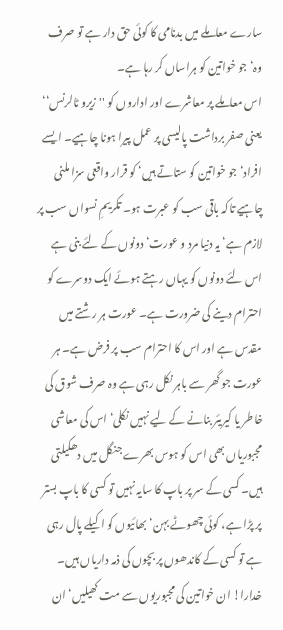سارے معاملے میں بدنامی کا کوئی حق دار ہے تو صرف وہ‘ جو خواتین کو ہراساں کر رہا ہے۔
اس معاملے پر معاشرے اور اداروں کو ''زیرو ٹالرنس‘‘ یعنی صفر برداشت پالیسی پر عمل پیرا ہونا چاہیے۔ ایسے افراد‘ جو خواتین کو ستاتے ہیں‘ کو قرار واقعی سزا ملنی چاہیے تاکہ باقی سب کو عبرت ہو۔ تکریمِ نسواں سب پر لازم ہے‘ یہ دنیا مرد و عورت‘ دونوں کے لئے بنی ہے اس لئے دونوں کو یہاں رہتے ہوئے ایک دوسرے کو احترام دینے کی ضرورت ہے۔ عورت ہر رشتے میں مقدس ہے اور اس کا احترام سب پر فرض ہے۔ ہر عورت جو گھر سے باہر نکل رہی ہے وہ صرف شوق کی خاطر یا کیریئر بنانے کے لیے نہیں نکلی‘ اس کی معاشی مجبوریاں بھی اس کو ہوس بھرے جنگل میں دھکیلتی ہیں۔ کسی کے سر پر باپ کا سایہ نہیں تو کسی کا باپ بستر پر پڑا ہے، کوئی چھوٹے بہن‘ بھائیوں کو اکیلے پال رہی ہے تو کسی کے کاندھوں پر بچوں کی ذمہ داریاں ہیں۔ خدارا! ان خواتین کی مجبوریوں سے مت کھیلیں‘ ان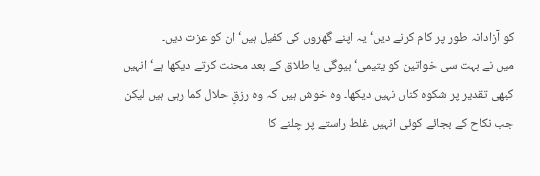کو آزادانہ طور پر کام کرنے دیں‘ یہ اپنے گھروں کی کفیل ہیں‘ ان کو عزت دیں۔
میں نے بہت سی خواتین کو یتیمی‘ بیوگی یا طلاق کے بعد محنت کرتے دیکھا ہے‘ انہیں کبھی تقدیر پر شکوہ کناں نہیں دیکھا۔ وہ خوش ہیں کہ وہ رزقِ حلال کما رہی ہیں لیکن جب نکاح کے بجائے کوئی انہیں غلط راستے پر چلنے کا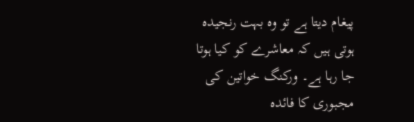پیغام دیتا ہے تو وہ بہت رنجیدہ ہوتی ہیں کہ معاشرے کو کیا ہوتا جا رہا ہے۔ ورکنگ خواتین کی مجبوری کا فائدہ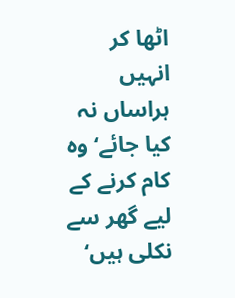اٹھا کر انہیں ہراساں نہ کیا جائے‘ وہ کام کرنے کے لیے گھر سے نکلی ہیں‘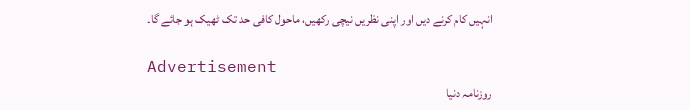انہیں کام کرنے دیں اور اپنی نظریں نیچی رکھیں، ماحول کافی حد تک ٹھیک ہو جائے گا۔

Advertisement
روزنامہ دنیا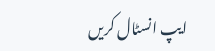ایپ انسٹال کریں